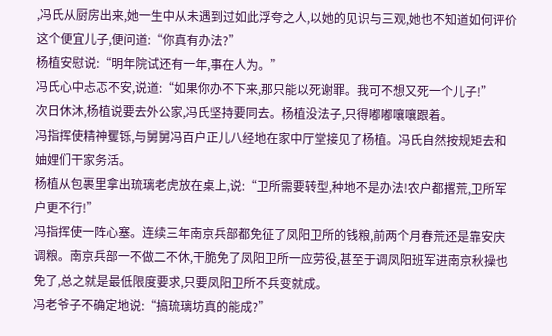,冯氏从厨房出来,她一生中从未遇到过如此浮夸之人,以她的见识与三观,她也不知道如何评价这个便宜儿子,便问道:“你真有办法?”
杨植安慰说:“明年院试还有一年,事在人为。”
冯氏心中忐忑不安,说道:“如果你办不下来,那只能以死谢罪。我可不想又死一个儿子!”
次日休沐,杨植说要去外公家,冯氏坚持要同去。杨植没法子,只得嘟嘟嚷嚷跟着。
冯指挥使精神矍铄,与舅舅冯百户正儿八经地在家中厅堂接见了杨植。冯氏自然按规矩去和妯娌们干家务活。
杨植从包裹里拿出琉璃老虎放在桌上,说:“卫所需要转型,种地不是办法!农户都撂荒,卫所军户更不行!”
冯指挥使一阵心塞。连续三年南京兵部都免征了凤阳卫所的钱粮,前两个月春荒还是靠安庆调粮。南京兵部一不做二不休,干脆免了凤阳卫所一应劳役,甚至于调凤阳班军进南京秋操也免了,总之就是最低限度要求,只要凤阳卫所不兵变就成。
冯老爷子不确定地说:“搞琉璃坊真的能成?”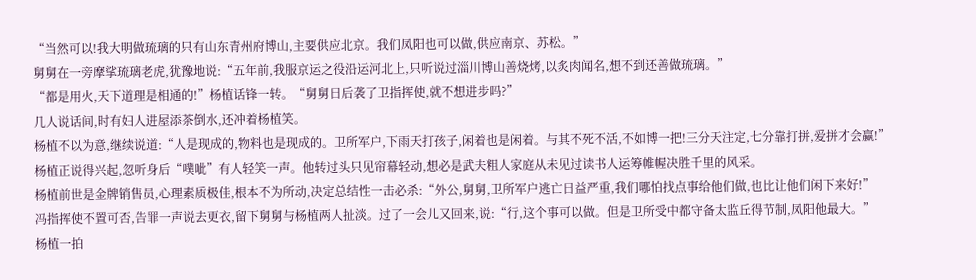“当然可以!我大明做琉璃的只有山东青州府博山,主要供应北京。我们凤阳也可以做,供应南京、苏松。”
舅舅在一旁摩挲琉璃老虎,犹豫地说:“五年前,我服京运之役沿运河北上,只听说过淄川博山善烧烤,以炙肉闻名,想不到还善做琉璃。”
“都是用火,天下道理是相通的!”杨植话锋一转。“舅舅日后袭了卫指挥使,就不想进步吗?”
几人说话间,时有妇人进屋添茶倒水,还冲着杨植笑。
杨植不以为意,继续说道:“人是现成的,物料也是现成的。卫所军户,下雨天打孩子,闲着也是闲着。与其不死不活,不如博一把!三分天注定,七分靠打拼,爱拼才会赢!”
杨植正说得兴起,忽听身后“噗呲”有人轻笑一声。他转过头只见帘幕轻动,想必是武夫粗人家庭从未见过读书人运筹帷幄决胜千里的风采。
杨植前世是金牌销售员,心理素质极佳,根本不为所动,决定总结性一击必杀:“外公,舅舅,卫所军户逃亡日益严重,我们哪怕找点事给他们做,也比让他们闲下来好!”
冯指挥使不置可否,告罪一声说去更衣,留下舅舅与杨植两人扯淡。过了一会儿又回来,说:“行,这个事可以做。但是卫所受中都守备太监丘得节制,凤阳他最大。”
杨植一拍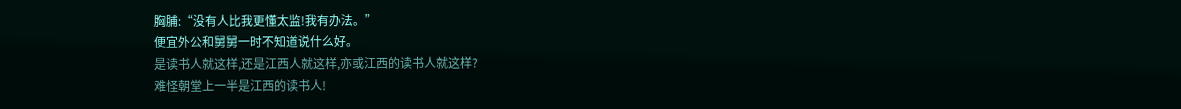胸脯:“没有人比我更懂太监!我有办法。”
便宜外公和舅舅一时不知道说什么好。
是读书人就这样,还是江西人就这样,亦或江西的读书人就这样?
难怪朝堂上一半是江西的读书人!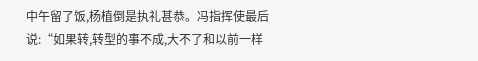中午留了饭,杨植倒是执礼甚恭。冯指挥使最后说:“如果转,转型的事不成,大不了和以前一样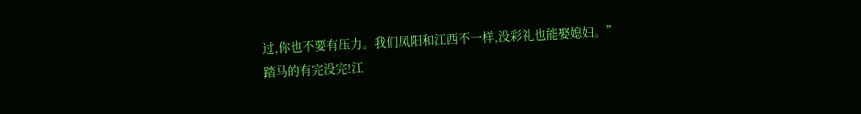过,你也不要有压力。我们凤阳和江西不一样,没彩礼也能娶媳妇。”
踏马的有完没完!江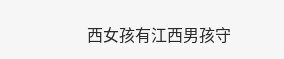西女孩有江西男孩守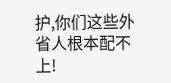护,你们这些外省人根本配不上!